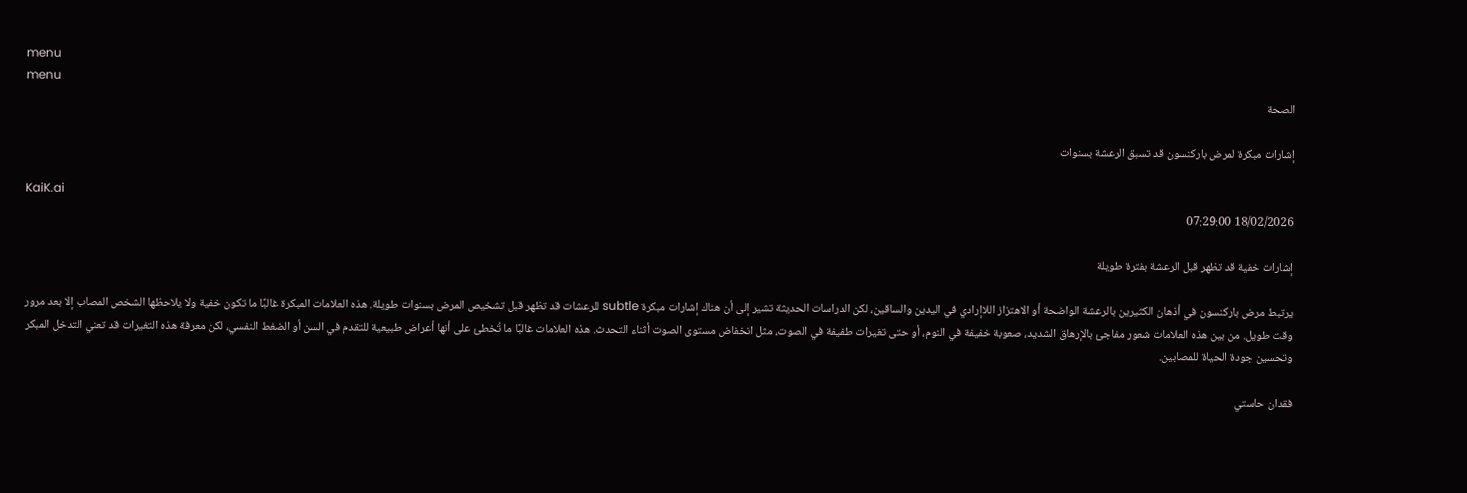menu
menu
الصحة

إشارات مبكرة لمرض باركنسون قد تسبق الرعشة بسنوات

KaiK.ai
18/02/2026 07:29:00

إشارات خفية قد تظهر قبل الرعشة بفترة طويلة

يرتبط مرض باركنسون في أذهان الكثيرين بالرعشة الواضحة أو الاهتزاز اللاإرادي في اليدين والساقين، لكن الدراسات الحديثة تشير إلى أن هناك إشارات مبكرة subtle للرعشات قد تظهر قبل تشخيص المرض بسنوات طويلة. هذه العلامات المبكرة غالبًا ما تكون خفية ولا يلاحظها الشخص المصاب إلا بعد مرور وقت طويل. من بين هذه العلامات شعور مفاجئ بالإرهاق الشديد، صعوبة خفيفة في النوم، أو حتى تغيرات طفيفة في الصوت، مثل انخفاض مستوى الصوت أثناء التحدث. هذه العلامات غالبًا ما تُخطئ على أنها أعراض طبيعية للتقدم في السن أو الضغط النفسي، لكن معرفة هذه التغيرات قد تعني التدخل المبكر وتحسين جودة الحياة للمصابين.

فقدان حاستي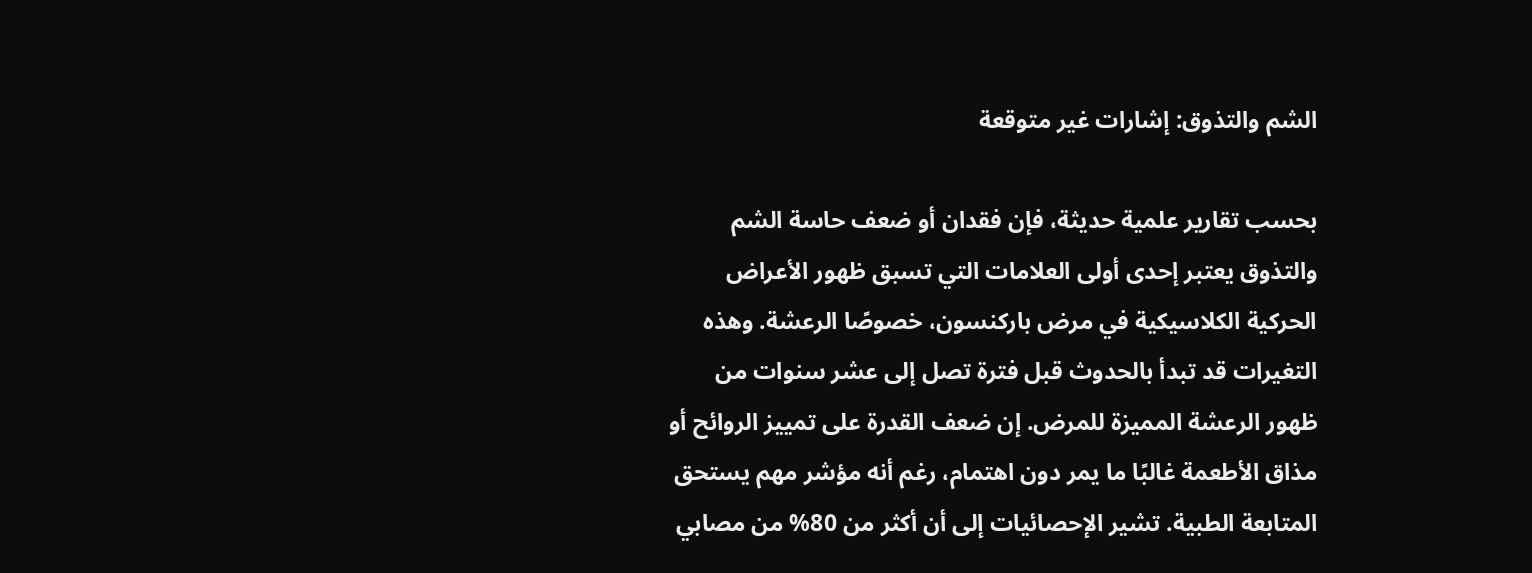الشم والتذوق: إشارات غير متوقعة

بحسب تقارير علمية حديثة، فإن فقدان أو ضعف حاسة الشم والتذوق يعتبر إحدى أولى العلامات التي تسبق ظهور الأعراض الحركية الكلاسيكية في مرض باركنسون، خصوصًا الرعشة. وهذه التغيرات قد تبدأ بالحدوث قبل فترة تصل إلى عشر سنوات من ظهور الرعشة المميزة للمرض. إن ضعف القدرة على تمييز الروائح أو مذاق الأطعمة غالبًا ما يمر دون اهتمام، رغم أنه مؤشر مهم يستحق المتابعة الطبية. تشير الإحصائيات إلى أن أكثر من 80% من مصابي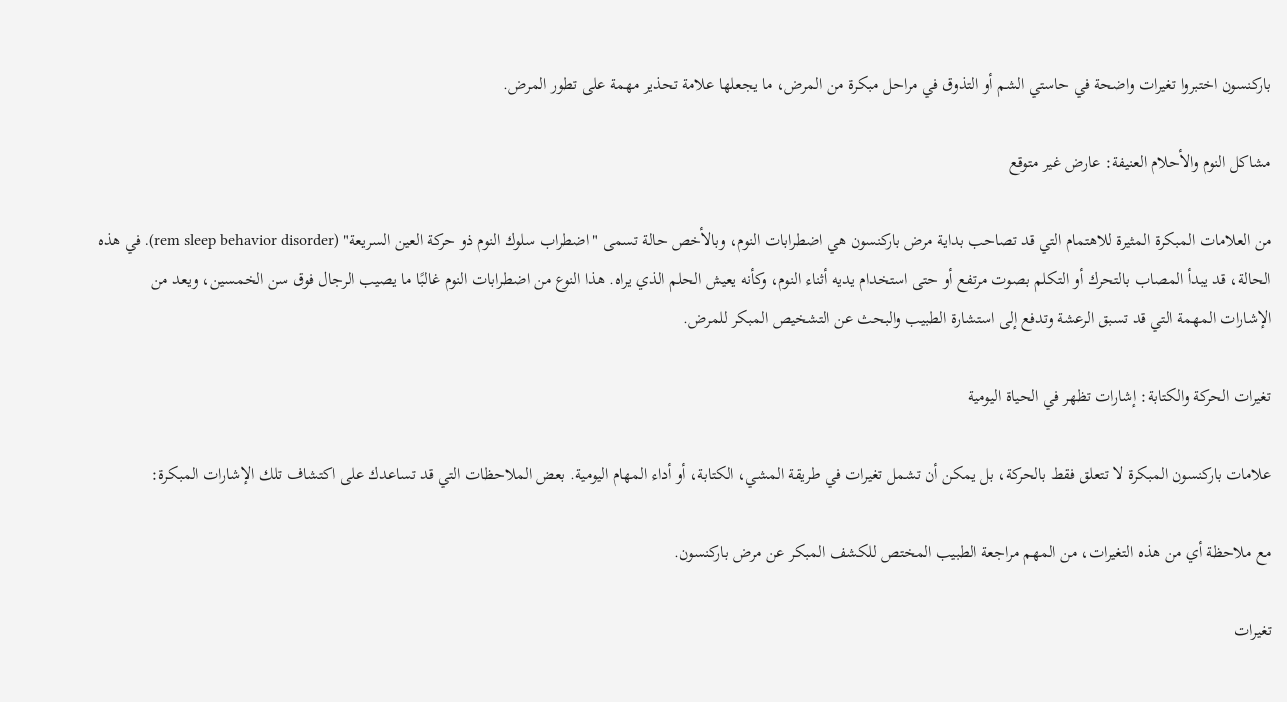باركنسون اختبروا تغيرات واضحة في حاستي الشم أو التذوق في مراحل مبكرة من المرض، ما يجعلها علامة تحذير مهمة على تطور المرض.

مشاكل النوم والأحلام العنيفة: عارض غير متوقع

من العلامات المبكرة المثيرة للاهتمام التي قد تصاحب بداية مرض باركنسون هي اضطرابات النوم، وبالأخص حالة تسمى "اضطراب سلوك النوم ذو حركة العين السريعة" (rem sleep behavior disorder). في هذه الحالة، قد يبدأ المصاب بالتحرك أو التكلم بصوت مرتفع أو حتى استخدام يديه أثناء النوم، وكأنه يعيش الحلم الذي يراه. هذا النوع من اضطرابات النوم غالبًا ما يصيب الرجال فوق سن الخمسين، ويعد من الإشارات المهمة التي قد تسبق الرعشة وتدفع إلى استشارة الطبيب والبحث عن التشخيص المبكر للمرض.

تغيرات الحركة والكتابة: إشارات تظهر في الحياة اليومية

علامات باركنسون المبكرة لا تتعلق فقط بالحركة، بل يمكن أن تشمل تغيرات في طريقة المشي، الكتابة، أو أداء المهام اليومية. بعض الملاحظات التي قد تساعدك على اكتشاف تلك الإشارات المبكرة:

مع ملاحظة أي من هذه التغيرات، من المهم مراجعة الطبيب المختص للكشف المبكر عن مرض باركنسون.

تغيرات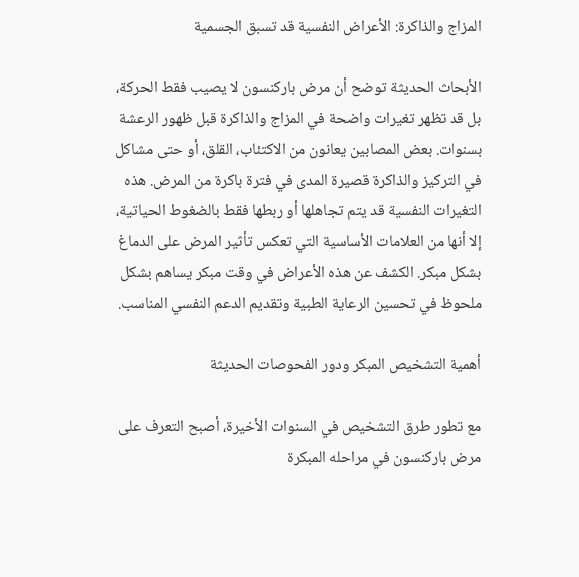المزاج والذاكرة: الأعراض النفسية قد تسبق الجسمية

الأبحاث الحديثة توضح أن مرض باركنسون لا يصيب فقط الحركة، بل قد تظهر تغيرات واضحة في المزاج والذاكرة قبل ظهور الرعشة بسنوات. بعض المصابين يعانون من الاكتئاب، القلق، أو حتى مشاكل في التركيز والذاكرة قصيرة المدى في فترة باكرة من المرض. هذه التغيرات النفسية قد يتم تجاهلها أو ربطها فقط بالضغوط الحياتية، إلا أنها من العلامات الأساسية التي تعكس تأثير المرض على الدماغ بشكل مبكر. الكشف عن هذه الأعراض في وقت مبكر يساهم بشكل ملحوظ في تحسين الرعاية الطبية وتقديم الدعم النفسي المناسب.

أهمية التشخيص المبكر ودور الفحوصات الحديثة

مع تطور طرق التشخيص في السنوات الأخيرة، أصبح التعرف على مرض باركنسون في مراحله المبكرة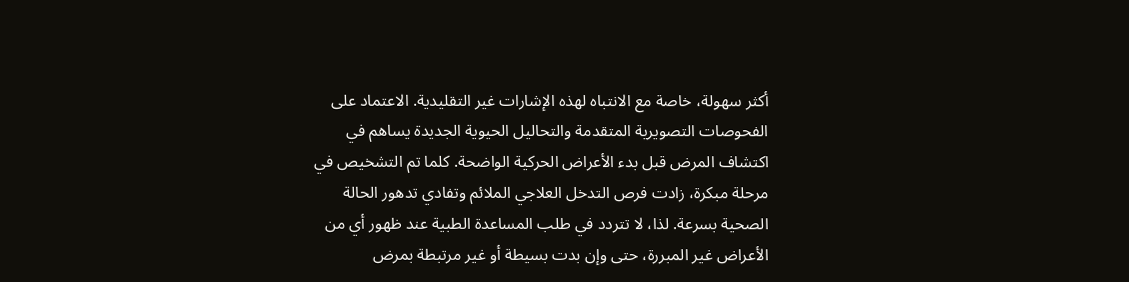أكثر سهولة، خاصة مع الانتباه لهذه الإشارات غير التقليدية. الاعتماد على الفحوصات التصويرية المتقدمة والتحاليل الحيوية الجديدة يساهم في اكتشاف المرض قبل بدء الأعراض الحركية الواضحة. كلما تم التشخيص في مرحلة مبكرة، زادت فرص التدخل العلاجي الملائم وتفادي تدهور الحالة الصحية بسرعة. لذا، لا تتردد في طلب المساعدة الطبية عند ظهور أي من الأعراض غير المبررة، حتى وإن بدت بسيطة أو غير مرتبطة بمرض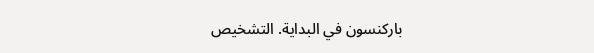باركنسون في البداية. التشخيص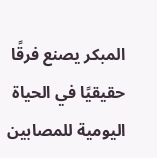المبكر يصنع فرقًا حقيقيًا في الحياة اليومية للمصابين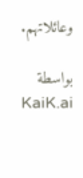وعائلاتهم.

بواسطة KaiK.ai